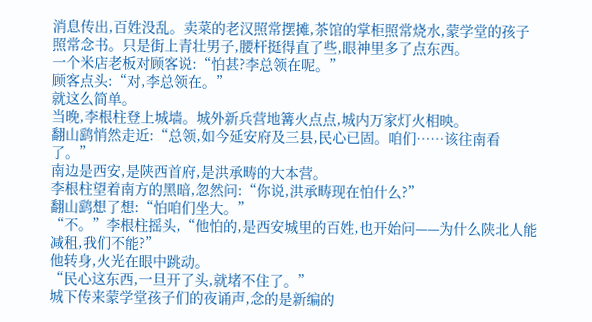消息传出,百姓没乱。卖菜的老汉照常摆摊,茶馆的掌柜照常烧水,蒙学堂的孩子照常念书。只是街上青壮男子,腰杆挺得直了些,眼神里多了点东西。
一个米店老板对顾客说:“怕甚?李总领在呢。”
顾客点头:“对,李总领在。”
就这么简单。
当晚,李根柱登上城墙。城外新兵营地篝火点点,城内万家灯火相映。
翻山鹞悄然走近:“总领,如今延安府及三县,民心已固。咱们……该往南看了。”
南边是西安,是陕西首府,是洪承畴的大本营。
李根柱望着南方的黑暗,忽然问:“你说,洪承畴现在怕什么?”
翻山鹞想了想:“怕咱们坐大。”
“不。”李根柱摇头,“他怕的,是西安城里的百姓,也开始问——为什么陕北人能减租,我们不能?”
他转身,火光在眼中跳动。
“民心这东西,一旦开了头,就堵不住了。”
城下传来蒙学堂孩子们的夜诵声,念的是新编的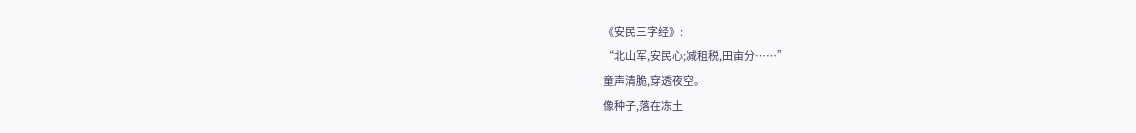《安民三字经》:
“北山军,安民心;减租税,田亩分……”
童声清脆,穿透夜空。
像种子,落在冻土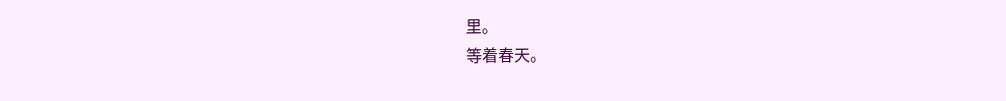里。
等着春天。